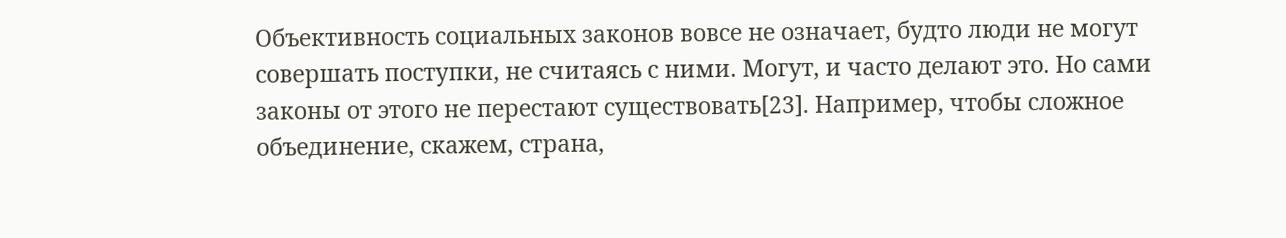Объективность социальных законов вовсе не означает, будто люди не могут совершать поступки, не считаясь с ними. Могут, и часто делают это. Но сами законы от этого не перестают существовать[23]. Например, чтобы сложное объединение, скажем, страна,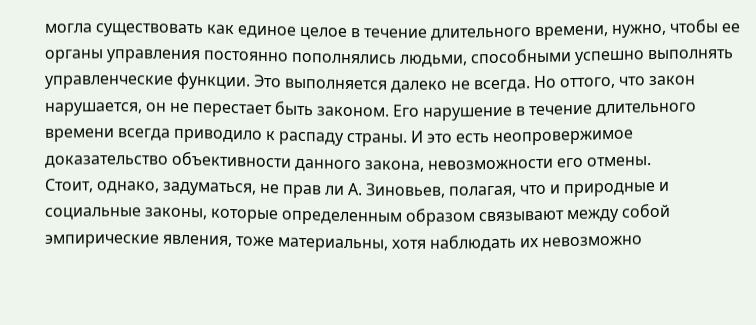могла существовать как единое целое в течение длительного времени, нужно, чтобы ее органы управления постоянно пополнялись людьми, способными успешно выполнять управленческие функции. Это выполняется далеко не всегда. Но оттого, что закон нарушается, он не перестает быть законом. Его нарушение в течение длительного времени всегда приводило к распаду страны. И это есть неопровержимое доказательство объективности данного закона, невозможности его отмены.
Стоит, однако, задуматься, не прав ли А. Зиновьев, полагая, что и природные и социальные законы, которые определенным образом связывают между собой эмпирические явления, тоже материальны, хотя наблюдать их невозможно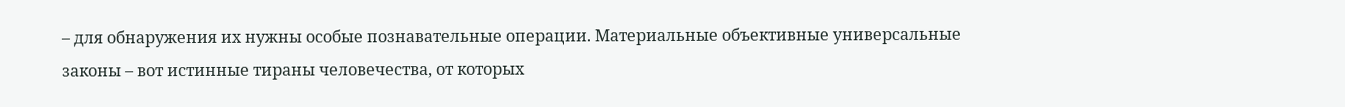– для обнаружения их нужны особые познавательные операции. Материальные объективные универсальные законы – вот истинные тираны человечества, от которых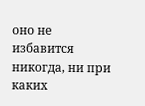оно не избавится никогда, ни при каких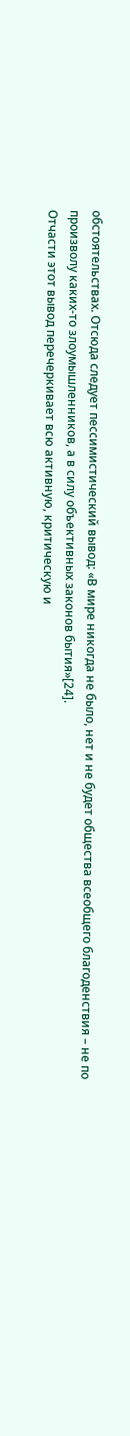обстоятельствах. Отсюда следует пессимистический вывод: «В мире никогда не было, нет и не будет общества всеобщего благоденствия – не по произволу каких-то злоумышленников, а в силу объективных законов бытия»[24].
Отчасти этот вывод перечеркивает всю активную, критическую и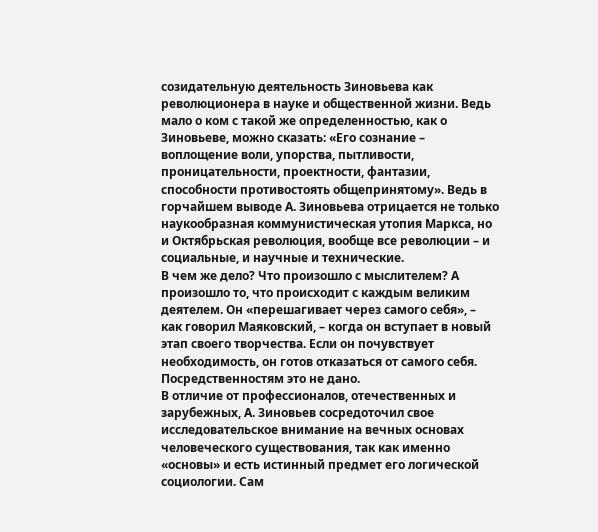созидательную деятельность Зиновьева как революционера в науке и общественной жизни. Ведь мало о ком с такой же определенностью, как о Зиновьеве, можно сказать: «Его сознание – воплощение воли, упорства, пытливости, проницательности, проектности, фантазии, способности противостоять общепринятому». Ведь в горчайшем выводе А. Зиновьева отрицается не только наукообразная коммунистическая утопия Маркса, но и Октябрьская революция, вообще все революции – и социальные, и научные и технические.
В чем же дело? Что произошло с мыслителем? А произошло то, что происходит с каждым великим деятелем. Он «перешагивает через самого себя», – как говорил Маяковский, – когда он вступает в новый этап своего творчества. Если он почувствует необходимость, он готов отказаться от самого себя. Посредственностям это не дано.
В отличие от профессионалов, отечественных и зарубежных, А. Зиновьев сосредоточил свое исследовательское внимание на вечных основах человеческого существования, так как именно «основы» и есть истинный предмет его логической социологии. Сам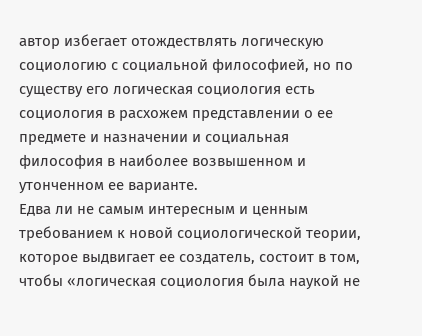автор избегает отождествлять логическую социологию с социальной философией, но по существу его логическая социология есть социология в расхожем представлении о ее предмете и назначении и социальная философия в наиболее возвышенном и утонченном ее варианте.
Едва ли не самым интересным и ценным требованием к новой социологической теории, которое выдвигает ее создатель, состоит в том, чтобы «логическая социология была наукой не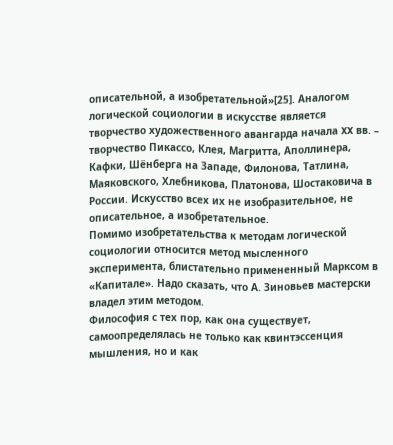описательной, а изобретательной»[25]. Аналогом логической социологии в искусстве является творчество художественного авангарда начала XX вв. – творчество Пикассо, Клея, Магритта, Аполлинера, Кафки, Шёнберга на Западе, Филонова, Татлина, Маяковского, Хлебникова, Платонова, Шостаковича в России. Искусство всех их не изобразительное, не описательное, а изобретательное.
Помимо изобретательства к методам логической социологии относится метод мысленного эксперимента, блистательно примененный Марксом в «Капитале». Надо сказать, что А. Зиновьев мастерски владел этим методом.
Философия с тех пор, как она существует, самоопределялась не только как квинтэссенция мышления, но и как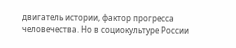двигатель истории, фактор прогресса человечества. Но в социокультуре России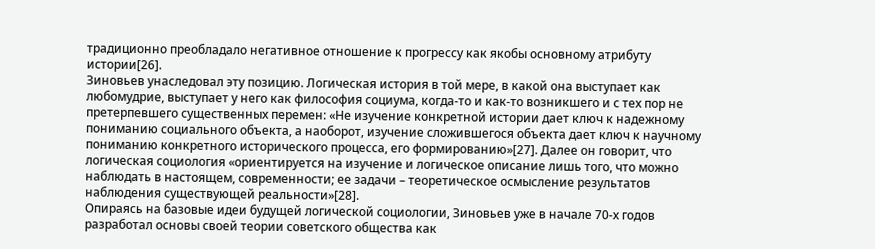традиционно преобладало негативное отношение к прогрессу как якобы основному атрибуту истории[26].
Зиновьев унаследовал эту позицию. Логическая история в той мере, в какой она выступает как любомудрие, выступает у него как философия социума, когда-то и как-то возникшего и с тех пор не претерпевшего существенных перемен: «Не изучение конкретной истории дает ключ к надежному пониманию социального объекта, а наоборот, изучение сложившегося объекта дает ключ к научному пониманию конкретного исторического процесса, его формированию»[27]. Далее он говорит, что логическая социология «ориентируется на изучение и логическое описание лишь того, что можно наблюдать в настоящем, современности; ее задачи – теоретическое осмысление результатов наблюдения существующей реальности»[28].
Опираясь на базовые идеи будущей логической социологии, Зиновьев уже в начале 70-х годов разработал основы своей теории советского общества как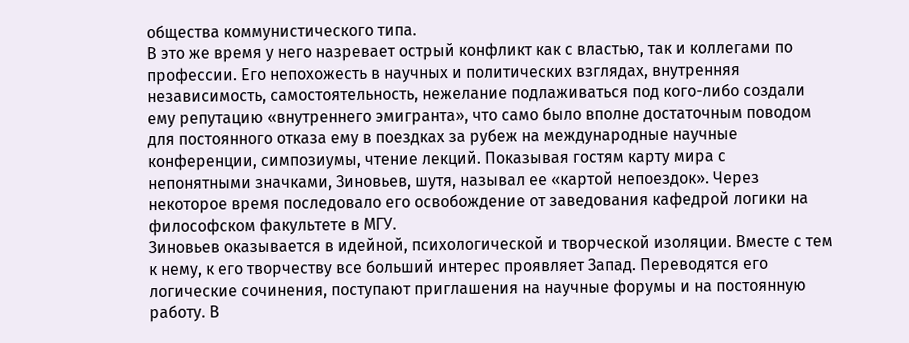общества коммунистического типа.
В это же время у него назревает острый конфликт как с властью, так и коллегами по профессии. Его непохожесть в научных и политических взглядах, внутренняя независимость, самостоятельность, нежелание подлаживаться под кого-либо создали ему репутацию «внутреннего эмигранта», что само было вполне достаточным поводом для постоянного отказа ему в поездках за рубеж на международные научные конференции, симпозиумы, чтение лекций. Показывая гостям карту мира с непонятными значками, Зиновьев, шутя, называл ее «картой непоездок». Через некоторое время последовало его освобождение от заведования кафедрой логики на философском факультете в МГУ.
Зиновьев оказывается в идейной, психологической и творческой изоляции. Вместе с тем к нему, к его творчеству все больший интерес проявляет Запад. Переводятся его логические сочинения, поступают приглашения на научные форумы и на постоянную работу. В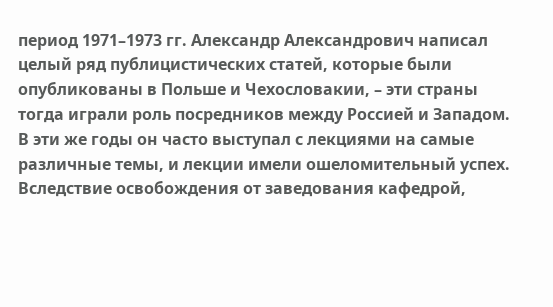период 1971–1973 гг. Александр Александрович написал целый ряд публицистических статей, которые были опубликованы в Польше и Чехословакии, – эти страны тогда играли роль посредников между Россией и Западом. В эти же годы он часто выступал с лекциями на самые различные темы, и лекции имели ошеломительный успех.
Вследствие освобождения от заведования кафедрой,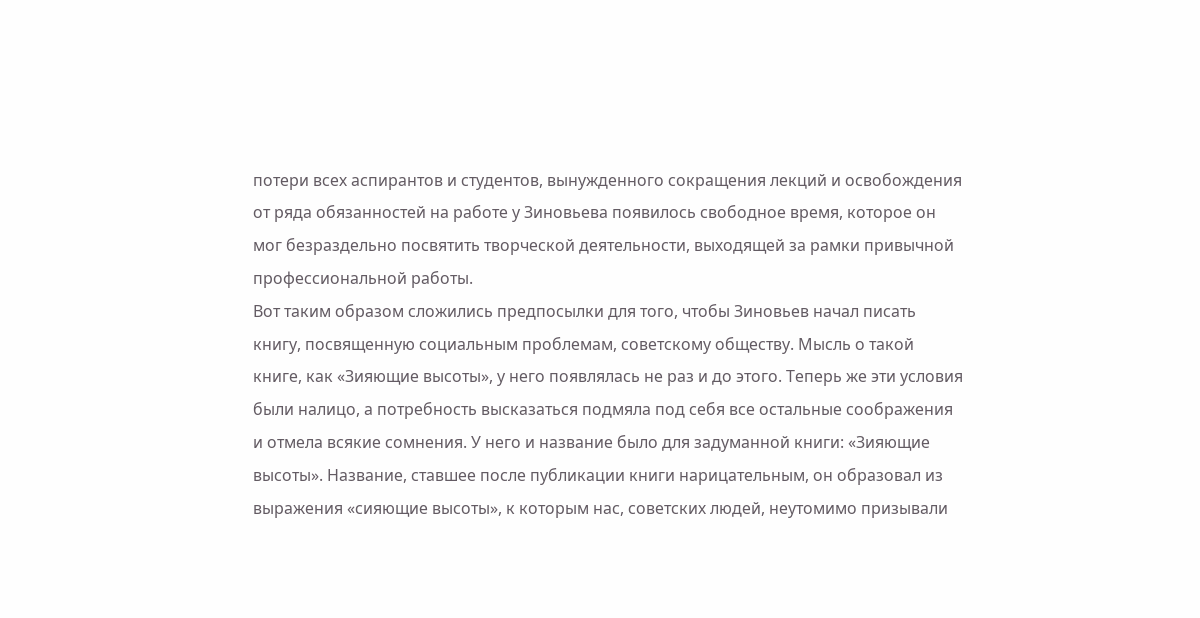потери всех аспирантов и студентов, вынужденного сокращения лекций и освобождения от ряда обязанностей на работе у Зиновьева появилось свободное время, которое он мог безраздельно посвятить творческой деятельности, выходящей за рамки привычной профессиональной работы.
Вот таким образом сложились предпосылки для того, чтобы Зиновьев начал писать книгу, посвященную социальным проблемам, советскому обществу. Мысль о такой книге, как «Зияющие высоты», у него появлялась не раз и до этого. Теперь же эти условия были налицо, а потребность высказаться подмяла под себя все остальные соображения и отмела всякие сомнения. У него и название было для задуманной книги: «Зияющие высоты». Название, ставшее после публикации книги нарицательным, он образовал из выражения «сияющие высоты», к которым нас, советских людей, неутомимо призывали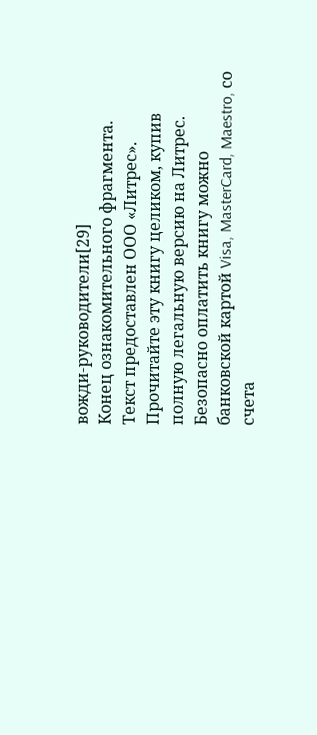вожди-руководители[29]
Конец ознакомительного фрагмента.
Текст предоставлен ООО «Литрес».
Прочитайте эту книгу целиком, купив полную легальную версию на Литрес.
Безопасно оплатить книгу можно банковской картой Visa, MasterCard, Maestro, со счета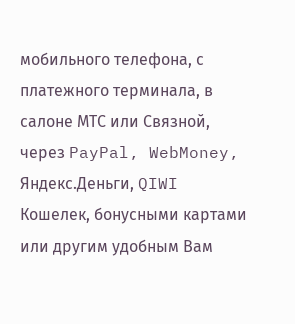мобильного телефона, с платежного терминала, в салоне МТС или Связной, через PayPal, WebMoney, Яндекс.Деньги, QIWI Кошелек, бонусными картами или другим удобным Вам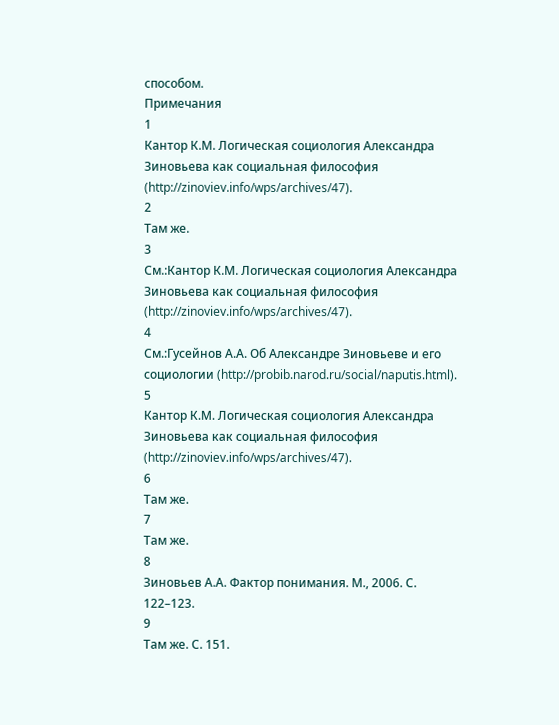способом.
Примечания
1
Кантор К.М. Логическая социология Александра Зиновьева как социальная философия (http://zinoviev.info/wps/archives/47).
2
Там же.
3
См.:Кантор К.М. Логическая социология Александра Зиновьева как социальная философия (http://zinoviev.info/wps/archives/47).
4
См.:Гусейнов А.А. Об Александре Зиновьеве и его социологии (http://probib.narod.ru/social/naputis.html).
5
Кантор К.М. Логическая социология Александра Зиновьева как социальная философия (http://zinoviev.info/wps/archives/47).
6
Там же.
7
Там же.
8
Зиновьев А.А. Фактор понимания. М., 2006. С. 122–123.
9
Там же. С. 151.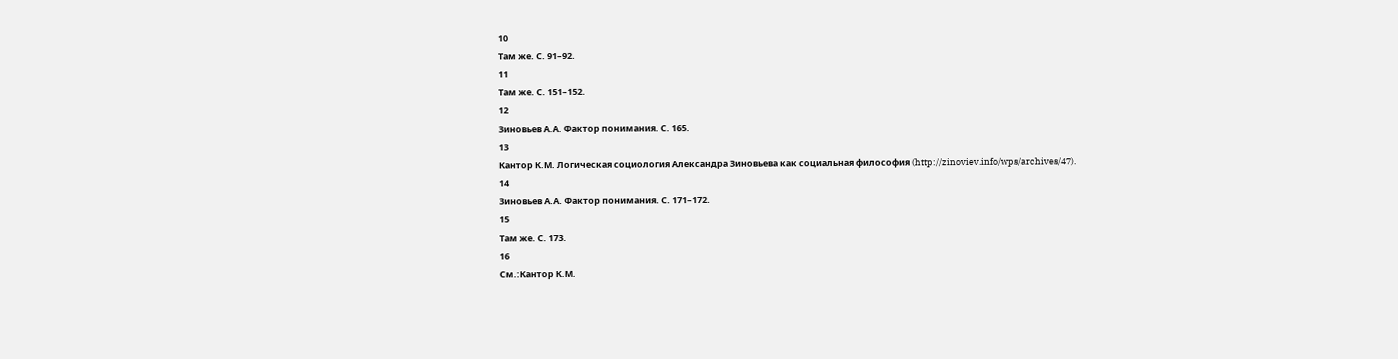10
Там же. С. 91–92.
11
Там же. С. 151–152.
12
Зиновьев А.А. Фактор понимания. С. 165.
13
Кантор К.М. Логическая социология Александра Зиновьева как социальная философия (http://zinoviev.info/wps/archives/47).
14
Зиновьев А.А. Фактор понимания. С. 171–172.
15
Там же. С. 173.
16
См.:Кантор К.М.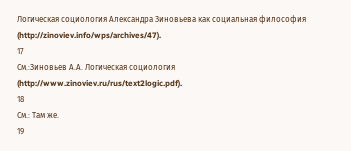Логическая социология Александра Зиновьева как социальная философия (http://zinoviev.info/wps/archives/47).
17
См.:Зиновьев А.А. Логическая социология (http://www.zinoviev.ru/rus/text2logic.pdf).
18
См.: Там же.
19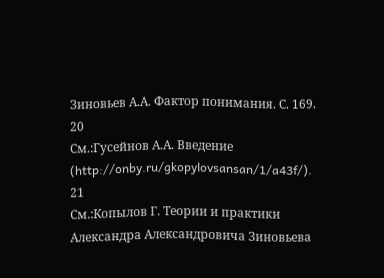Зиновьев А.А. Фактор понимания. С. 169.
20
См.:Гусейнов А.А. Введение (http://onby.ru/gkopylovsansan/1/a43f/).
21
См.:Копылов Г. Теории и практики Александра Александровича Зиновьева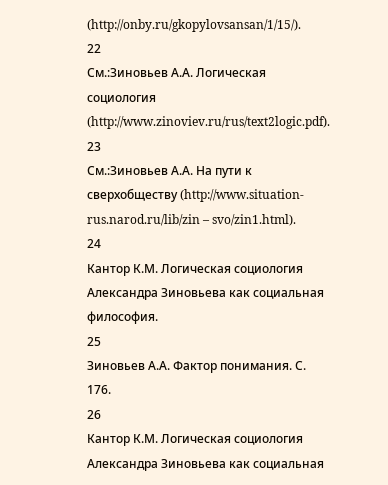(http://onby.ru/gkopylovsansan/1/15/).
22
См.:Зиновьев А.А. Логическая социология (http://www.zinoviev.ru/rus/text2logic.pdf).
23
См.:Зиновьев А.А. На пути к сверхобществу (http://www.situation-rus.narod.ru/lib/zin – svo/zin1.html).
24
Кантор К.М. Логическая социология Александра Зиновьева как социальная философия.
25
Зиновьев А.А. Фактор понимания. С. 176.
26
Кантор К.М. Логическая социология Александра Зиновьева как социальная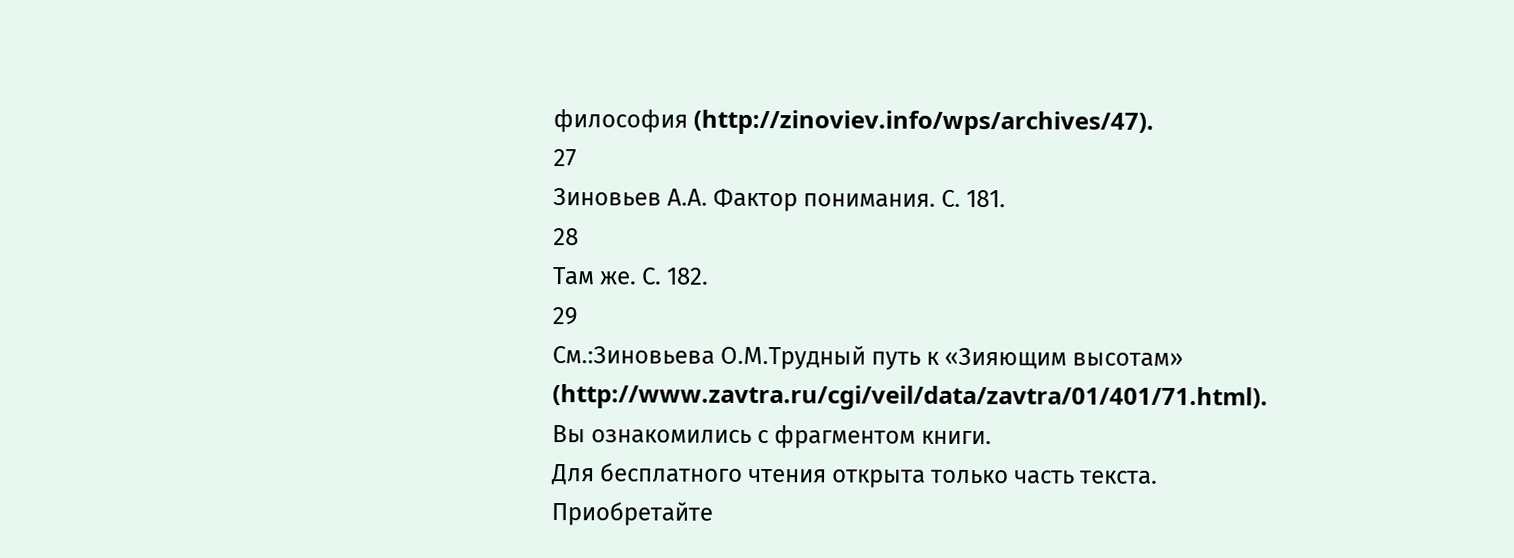философия (http://zinoviev.info/wps/archives/47).
27
Зиновьев А.А. Фактор понимания. С. 181.
28
Там же. С. 182.
29
См.:Зиновьева О.М.Трудный путь к «Зияющим высотам» (http://www.zavtra.ru/cgi/veil/data/zavtra/01/401/71.html).
Вы ознакомились с фрагментом книги.
Для бесплатного чтения открыта только часть текста.
Приобретайте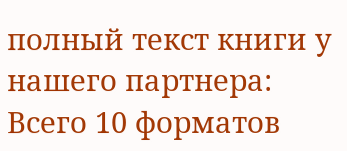полный текст книги у нашего партнера:
Всего 10 форматов